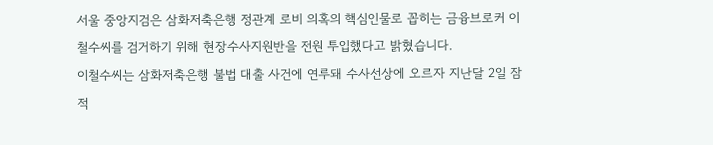서울 중앙지검은 삼화저축은행 정관계 로비 의혹의 핵심인물로 꼽히는 금융브로커 이철수씨를 검거하기 위해 현장수사지원반을 전원 투입했다고 밝혔습니다.
이철수씨는 삼화저축은행 불법 대출 사건에 연루돼 수사선상에 오르자 지난달 2일 잠적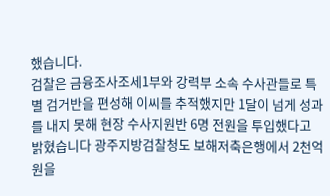했습니다.
검찰은 금융조사조세1부와 강력부 소속 수사관들로 특별 검거반을 편성해 이씨를 추적했지만 1달이 넘게 성과를 내지 못해 현장 수사지원반 6명 전원을 투입했다고 밝혔습니다 광주지방검찰청도 보해저축은행에서 2천억원을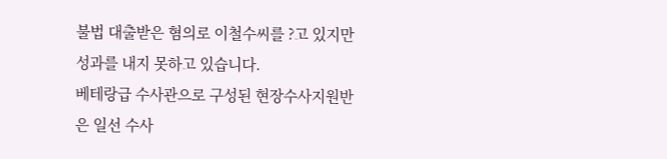불법 대출받은 혐의로 이철수씨를 ?고 있지만 성과를 내지 못하고 있습니다.
베테랑급 수사관으로 구성된 현장수사지원반은 일선 수사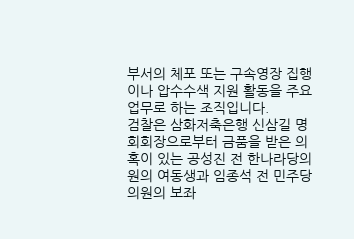부서의 체포 또는 구속영장 집행이나 압수수색 지원 활동을 주요 업무로 하는 조직입니다.
검찰은 삼화저축은행 신삼길 명회회장으로부터 금품을 받은 의혹이 있는 공성진 전 한나라당의원의 여동생과 임종석 전 민주당 의원의 보좌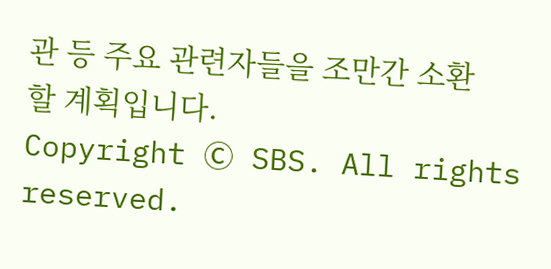관 등 주요 관련자들을 조만간 소환할 계획입니다.
Copyright Ⓒ SBS. All rights reserved.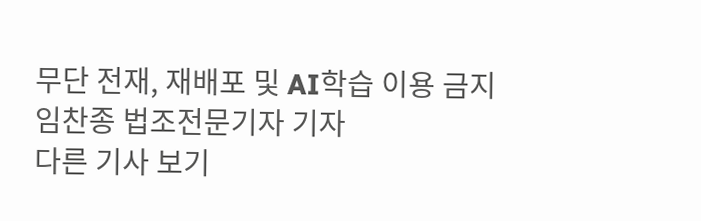무단 전재, 재배포 및 AI학습 이용 금지
임찬종 법조전문기자 기자
다른 기사 보기